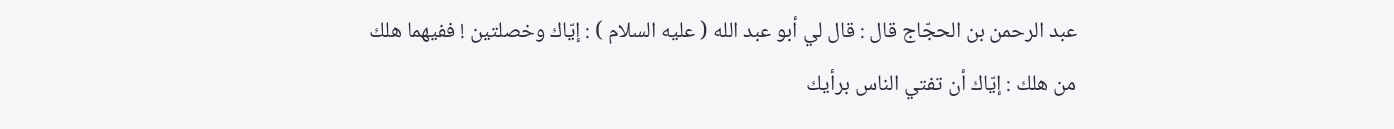عبد الرحمن بن الحجّاج قال : قال لي أبو عبد الله ( عليه السلام ) : إيّاك وخصلتين ! ففيهما هلك
من هلك : إيّاك أن تفتي الناس برأيك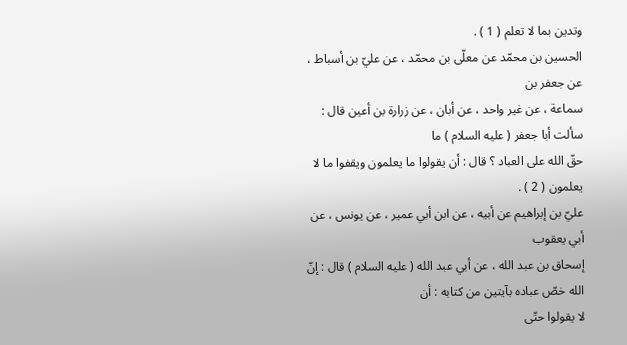وتدين بما لا تعلم ( 1 ) .
الحسين بن محمّد عن معلّى بن محمّد ، عن عليّ بن أسباط ، عن جعفر بن
سماعة ، عن غير واحد ، عن أبان ، عن زرارة بن أعين قال : سألت أبا جعفر ( عليه السلام ) ما
حقّ الله على العباد ؟ قال : أن يقولوا ما يعلمون ويقفوا ما لا يعلمون ( 2 ) .
عليّ بن إبراهيم عن أبيه ، عن ابن أبي عمير ، عن يونس ، عن أبي يعقوب
إسحاق بن عبد الله ، عن أبي عبد الله ( عليه السلام ) قال : إنّ الله خصّ عباده بآيتين من كتابه : أن
لا يقولوا حتّى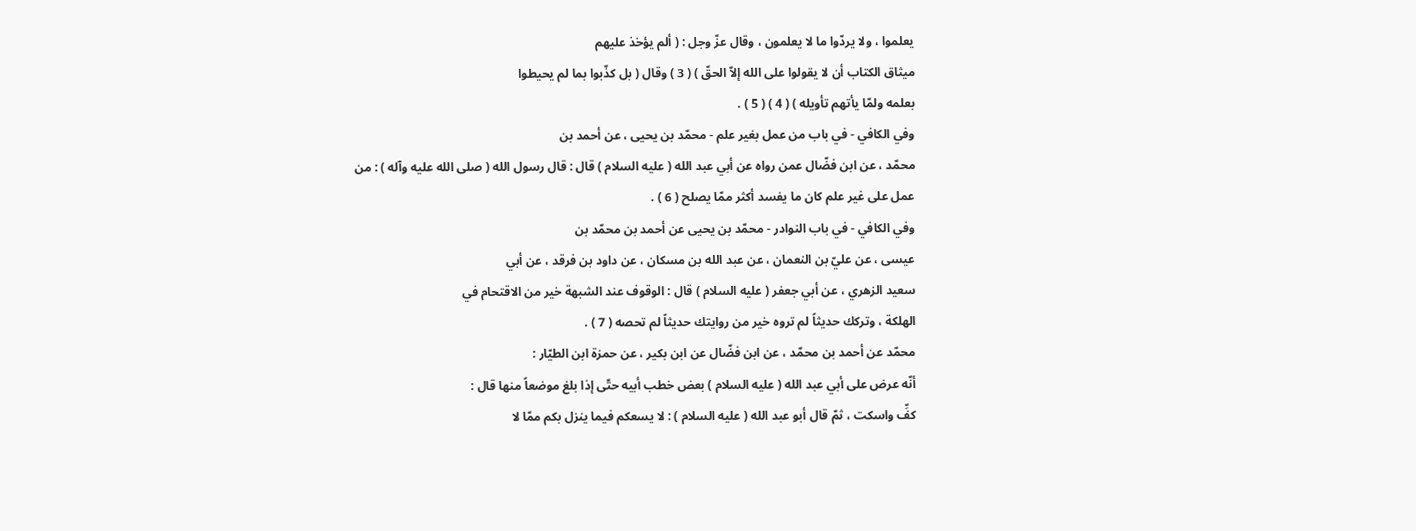يعلموا ، ولا يردّوا ما لا يعلمون ، وقال عزّ وجل : ( ألم يؤخذ عليهم
ميثاق الكتاب أن لا يقولوا على الله إلاّ الحقّ ) ( 3 ) وقال ( بل كذّبوا بما لم يحيطوا
بعلمه ولمّا يأتهم تأويله ) ( 4 ) ( 5 ) .
وفي الكافي - في باب من عمل بغير علم - محمّد بن يحيى ، عن أحمد بن
محمّد ، عن ابن فضّال عمن رواه عن أبي عبد الله ( عليه السلام ) قال : قال رسول الله ( صلى الله عليه وآله ) : من
عمل على غير علم كان ما يفسد أكثر ممّا يصلح ( 6 ) .
وفي الكافي - في باب النوادر - محمّد بن يحيى عن أحمد بن محمّد بن
عيسى ، عن عليّ بن النعمان ، عن عبد الله بن مسكان ، عن داود بن فرقد ، عن أبي
سعيد الزهري ، عن أبي جعفر ( عليه السلام ) قال : الوقوف عند الشبهة خير من الاقتحام في
الهلكة ، وتركك حديثاً لم تروه خير من روايتك حديثاً لم تحصه ( 7 ) .
محمّد عن أحمد بن محمّد ، عن ابن فضّال عن ابن بكير ، عن حمزة ابن الطيّار :
أنّه عرض على أبي عبد الله ( عليه السلام ) بعض خطب أبيه حتّى إذا بلغ موضعاً منها قال :
كفِّ واسكت ، ثمّ قال أبو عبد الله ( عليه السلام ) : لا يسعكم فيما ينزل بكم ممّا لا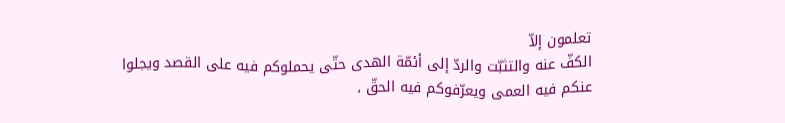تعلمون إلاّ
الكفّ عنه والتثبّت والردّ إلى أئمّة الهدى حتّى يحملوكم فيه على القصد ويجلوا
عنكم فيه العمى ويعرّفوكم فيه الحقّ ،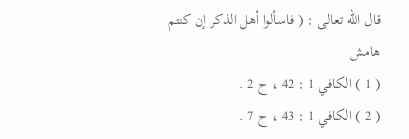قال الله تعالى : ( فاسألوا أهل الذكر إن كنتم
هامش
( 1 ) الكافي 1 : 42 ، ح 2 .
( 2 ) الكافي 1 : 43 ، ح 7 .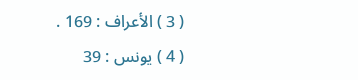( 3 ) الأعراف : 169 .
( 4 ) يونس : 39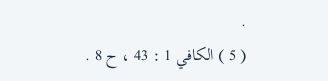.
( 5 ) الكافي 1 : 43 ، ح 8 .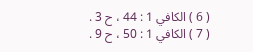( 6 ) الكافي 1 : 44 ، ح 3 .
( 7 ) الكافي 1 : 50 ، ح 9 .